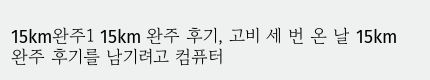15km완주1 15km 완주 후기, 고비 세 번 온 날 15km 완주 후기를 남기려고 컴퓨터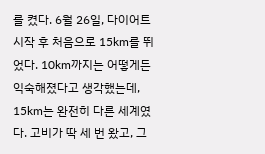를 켰다. 6월 26일, 다이어트 시작 후 처음으로 15km를 뛰었다. 10km까지는 어떻게든 익숙해졌다고 생각했는데, 15km는 완전히 다른 세계였다. 고비가 딱 세 번 왔고, 그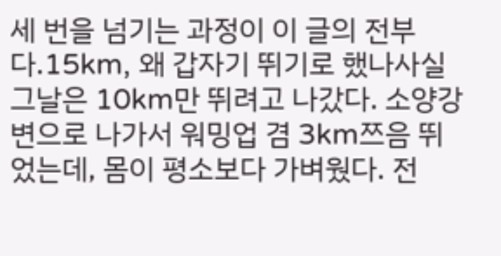세 번을 넘기는 과정이 이 글의 전부다.15km, 왜 갑자기 뛰기로 했나사실 그날은 10km만 뛰려고 나갔다. 소양강변으로 나가서 워밍업 겸 3km쯔음 뛰었는데, 몸이 평소보다 가벼웠다. 전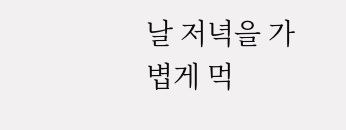날 저녁을 가볍게 먹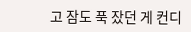고 잠도 푹 잤던 게 컨디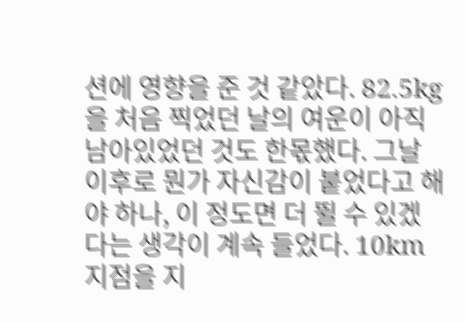션에 영향을 준 것 같았다. 82.5kg을 처음 찍었던 날의 여운이 아직 남아있었던 것도 한몫했다. 그날 이후로 뭔가 자신감이 붙었다고 해야 하나, 이 정도면 더 뛸 수 있겠다는 생각이 계속 들었다. 10km 지점을 지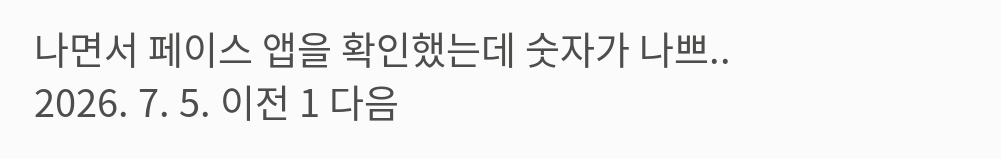나면서 페이스 앱을 확인했는데 숫자가 나쁘.. 2026. 7. 5. 이전 1 다음